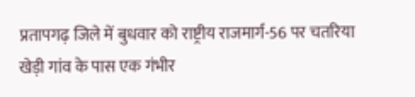प्रतापगढ़ जिले में बुधवार को राष्ट्रीय राजमार्ग-56 पर चतरिया खेड़ी गांव के पास एक गंभीर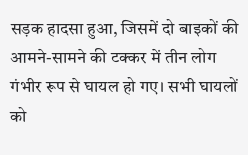सड़क हादसा हुआ, जिसमें दो बाइकों की आमने-सामने की टक्कर में तीन लोग गंभीर रूप से घायल हो गए। सभी घायलों को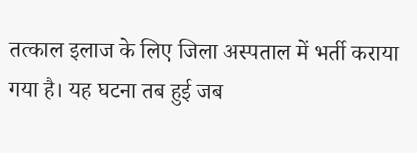तत्काल इलाज के लिए जिला अस्पताल में भर्ती कराया गया है। यह घटना तब हुई जब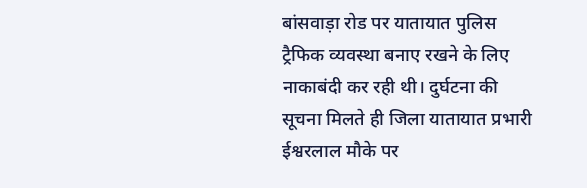बांसवाड़ा रोड पर यातायात पुलिस ट्रैफिक व्यवस्था बनाए रखने के लिए नाकाबंदी कर रही थी। दुर्घटना की सूचना मिलते ही जिला यातायात प्रभारी ईश्वरलाल मौके पर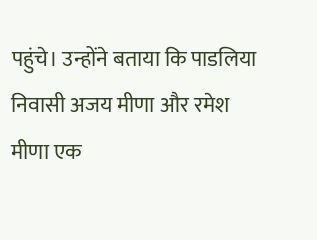पहुंचे। उन्होंने बताया कि पाडलिया निवासी अजय मीणा और रमेश मीणा एक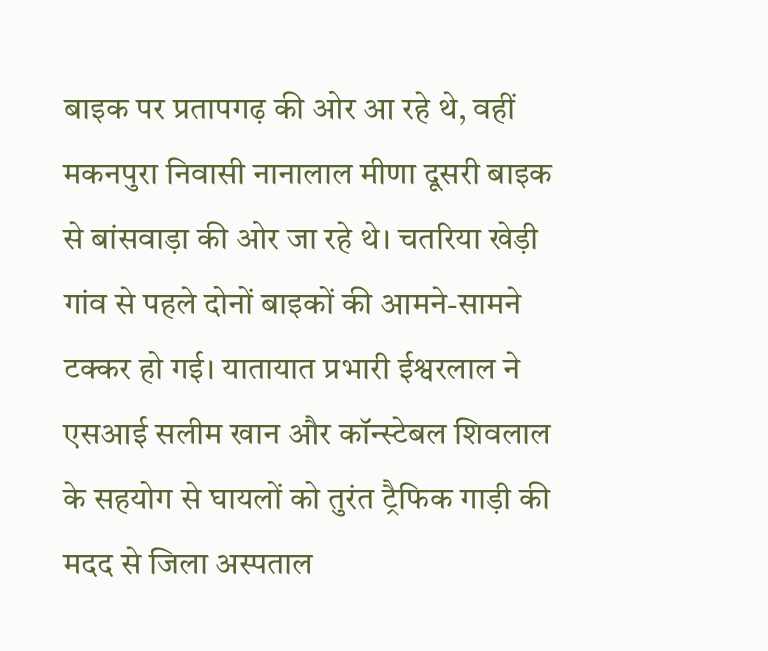बाइक पर प्रतापगढ़ की ओर आ रहे थे, वहीं मकनपुरा निवासी नानालाल मीणा दूसरी बाइक से बांसवाड़ा की ओर जा रहे थे। चतरिया खेड़ी गांव से पहले दोनों बाइकों की आमने-सामने टक्कर हो गई। यातायात प्रभारी ईश्वरलाल ने एसआई सलीम खान और कॉन्स्टेबल शिवलाल के सहयोग से घायलों को तुरंत ट्रैफिक गाड़ी की मदद से जिला अस्पताल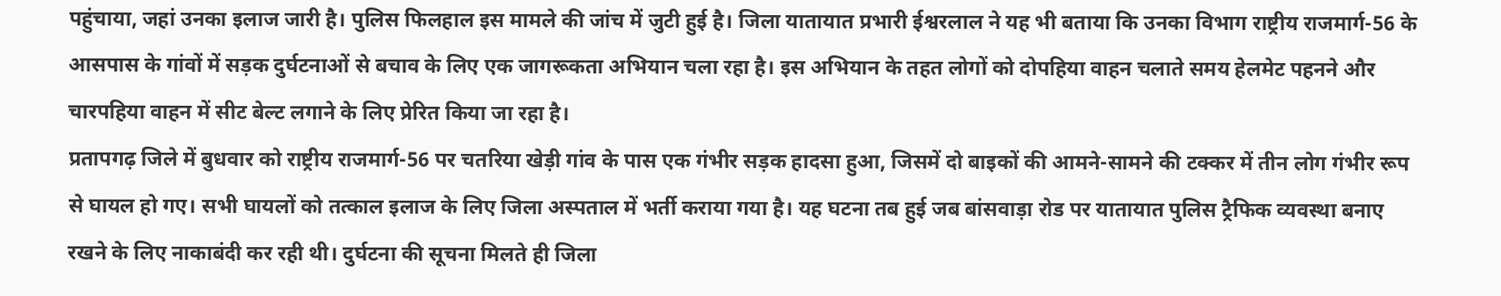पहुंचाया, जहां उनका इलाज जारी है। पुलिस फिलहाल इस मामले की जांच में जुटी हुई है। जिला यातायात प्रभारी ईश्वरलाल ने यह भी बताया कि उनका विभाग राष्ट्रीय राजमार्ग-56 के आसपास के गांवों में सड़क दुर्घटनाओं से बचाव के लिए एक जागरूकता अभियान चला रहा है। इस अभियान के तहत लोगों को दोपहिया वाहन चलाते समय हेलमेट पहनने और चारपहिया वाहन में सीट बेल्ट लगाने के लिए प्रेरित किया जा रहा है।
प्रतापगढ़ जिले में बुधवार को राष्ट्रीय राजमार्ग-56 पर चतरिया खेड़ी गांव के पास एक गंभीर सड़क हादसा हुआ, जिसमें दो बाइकों की आमने-सामने की टक्कर में तीन लोग गंभीर रूप से घायल हो गए। सभी घायलों को तत्काल इलाज के लिए जिला अस्पताल में भर्ती कराया गया है। यह घटना तब हुई जब बांसवाड़ा रोड पर यातायात पुलिस ट्रैफिक व्यवस्था बनाए रखने के लिए नाकाबंदी कर रही थी। दुर्घटना की सूचना मिलते ही जिला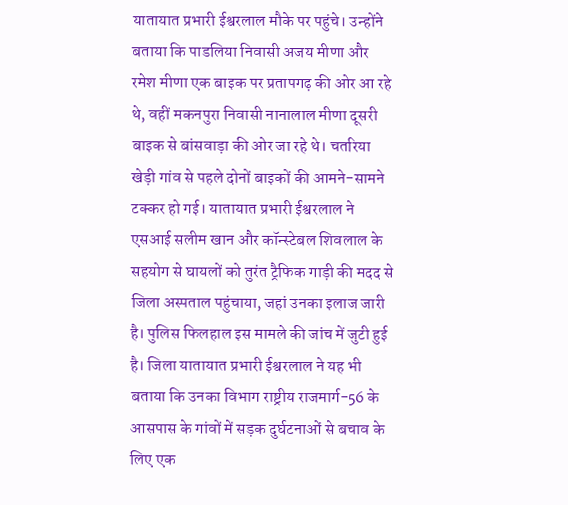यातायात प्रभारी ईश्वरलाल मौके पर पहुंचे। उन्होंने बताया कि पाडलिया निवासी अजय मीणा और रमेश मीणा एक बाइक पर प्रतापगढ़ की ओर आ रहे थे, वहीं मकनपुरा निवासी नानालाल मीणा दूसरी बाइक से बांसवाड़ा की ओर जा रहे थे। चतरिया खेड़ी गांव से पहले दोनों बाइकों की आमने-सामने टक्कर हो गई। यातायात प्रभारी ईश्वरलाल ने एसआई सलीम खान और कॉन्स्टेबल शिवलाल के सहयोग से घायलों को तुरंत ट्रैफिक गाड़ी की मदद से जिला अस्पताल पहुंचाया, जहां उनका इलाज जारी है। पुलिस फिलहाल इस मामले की जांच में जुटी हुई है। जिला यातायात प्रभारी ईश्वरलाल ने यह भी बताया कि उनका विभाग राष्ट्रीय राजमार्ग-56 के आसपास के गांवों में सड़क दुर्घटनाओं से बचाव के लिए एक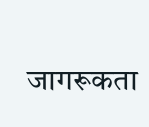जागरूकता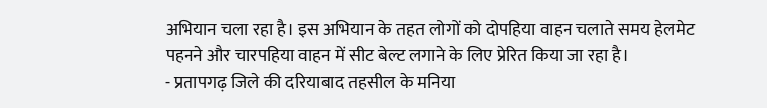अभियान चला रहा है। इस अभियान के तहत लोगों को दोपहिया वाहन चलाते समय हेलमेट पहनने और चारपहिया वाहन में सीट बेल्ट लगाने के लिए प्रेरित किया जा रहा है।
- प्रतापगढ़ जिले की दरियाबाद तहसील के मनिया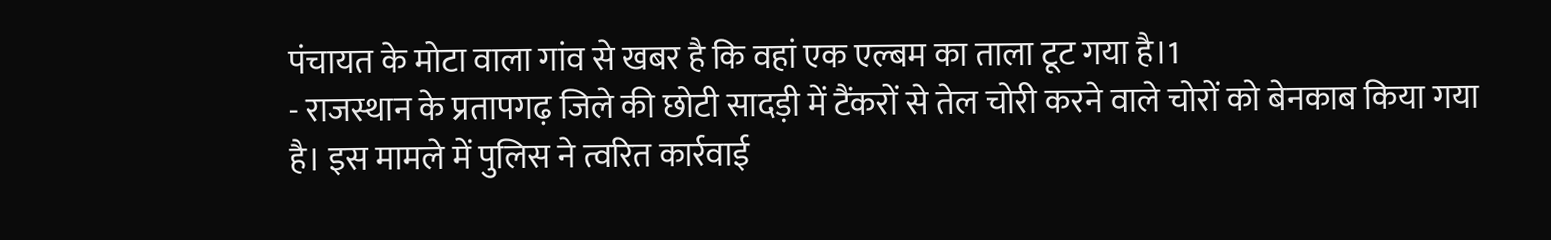पंचायत के मोटा वाला गांव से खबर है कि वहां एक एल्बम का ताला टूट गया है।1
- राजस्थान के प्रतापगढ़ जिले की छोटी सादड़ी में टैंकरों से तेल चोरी करने वाले चोरों को बेनकाब किया गया है। इस मामले में पुलिस ने त्वरित कार्रवाई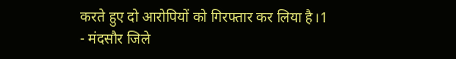करते हुए दो आरोपियों को गिरफ्तार कर लिया है।1
- मंदसौर जिले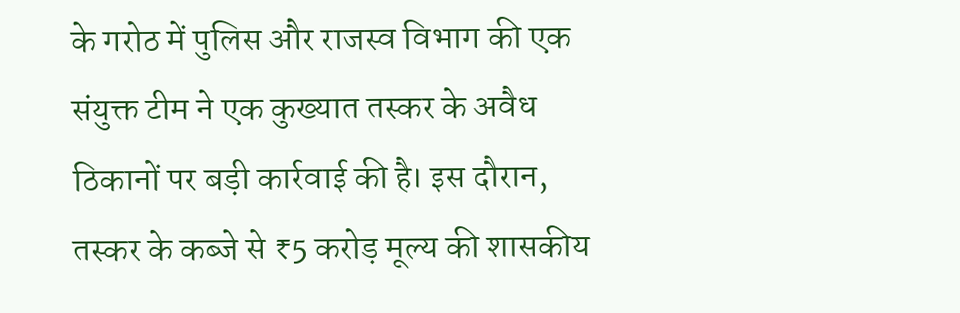के गरोठ में पुलिस और राजस्व विभाग की एक संयुक्त टीम ने एक कुख्यात तस्कर के अवैध ठिकानों पर बड़ी कार्रवाई की है। इस दौरान, तस्कर के कब्जे से ₹5 करोड़ मूल्य की शासकीय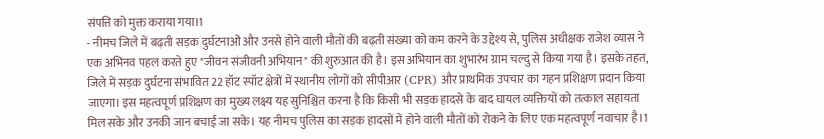संपत्ति को मुक्त कराया गया।1
- नीमच जिले में बढ़ती सड़क दुर्घटनाओं और उनसे होने वाली मौतों की बढ़ती संख्या को कम करने के उद्देश्य से, पुलिस अधीक्षक राजेश व्यास ने एक अभिनव पहल करते हुए "जीवन संजीवनी अभियान" की शुरुआत की है। इस अभियान का शुभारंभ ग्राम चल्दु से किया गया है। इसके तहत, जिले में सड़क दुर्घटना संभावित 22 हॉट स्पॉट क्षेत्रों में स्थानीय लोगों को सीपीआर (CPR) और प्राथमिक उपचार का गहन प्रशिक्षण प्रदान किया जाएगा। इस महत्वपूर्ण प्रशिक्षण का मुख्य लक्ष्य यह सुनिश्चित करना है कि किसी भी सड़क हादसे के बाद घायल व्यक्तियों को तत्काल सहायता मिल सके और उनकी जान बचाई जा सके। यह नीमच पुलिस का सड़क हादसों में होने वाली मौतों को रोकने के लिए एक महत्वपूर्ण नवाचार है।1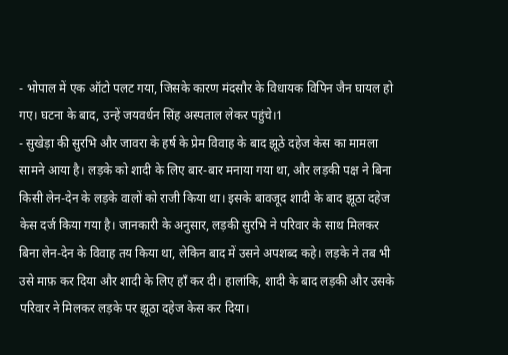- भोपाल में एक ऑटो पलट गया, जिसके कारण मंदसौर के विधायक विपिन जैन घायल हो गए। घटना के बाद, उन्हें जयवर्धन सिंह अस्पताल लेकर पहुंचे।1
- सुखेड़ा की सुरभि और जावरा के हर्ष के प्रेम विवाह के बाद झूठे दहेज केस का मामला सामने आया है। लड़के को शादी के लिए बार-बार मनाया गया था, और लड़की पक्ष ने बिना किसी लेन-देन के लड़के वालों को राजी किया था। इसके बावजूद शादी के बाद झूठा दहेज केस दर्ज किया गया है। जानकारी के अनुसार, लड़की सुरभि ने परिवार के साथ मिलकर बिना लेन-देन के विवाह तय किया था, लेकिन बाद में उसने अपशब्द कहे। लड़के ने तब भी उसे माफ़ कर दिया और शादी के लिए हाँ कर दी। हालांकि, शादी के बाद लड़की और उसके परिवार ने मिलकर लड़के पर झूठा दहेज केस कर दिया।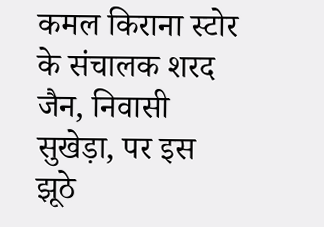कमल किराना स्टोर के संचालक शरद जैन, निवासी सुखेड़ा, पर इस झूठे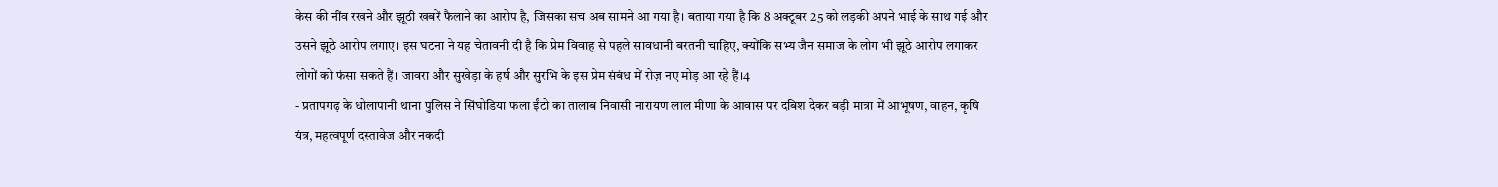केस की नींव रखने और झूठी खबरें फैलाने का आरोप है, जिसका सच अब सामने आ गया है। बताया गया है कि 8 अक्टूबर 25 को लड़की अपने भाई के साथ गई और उसने झूठे आरोप लगाए। इस घटना ने यह चेतावनी दी है कि प्रेम विवाह से पहले सावधानी बरतनी चाहिए, क्योंकि सभ्य जैन समाज के लोग भी झूठे आरोप लगाकर लोगों को फंसा सकते हैं। जावरा और सुखेड़ा के हर्ष और सुरभि के इस प्रेम संबंध में रोज़ नए मोड़ आ रहे हैं।4
- प्रतापगढ़ के धोलापानी थाना पुलिस ने सिंघोडिया फला ईंटो का तालाब निवासी नारायण लाल मीणा के आवास पर दबिश देकर बड़ी मात्रा में आभूषण, वाहन, कृषि यंत्र, महत्वपूर्ण दस्तावेज और नकदी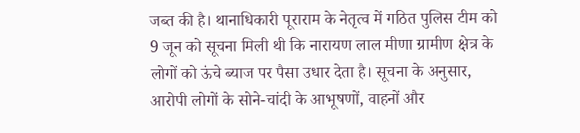जब्त की है। थानाधिकारी पूराराम के नेतृत्व में गठित पुलिस टीम को 9 जून को सूचना मिली थी कि नारायण लाल मीणा ग्रामीण क्षेत्र के लोगों को ऊंचे ब्याज पर पैसा उधार देता है। सूचना के अनुसार, आरोपी लोगों के सोने-चांदी के आभूषणों, वाहनों और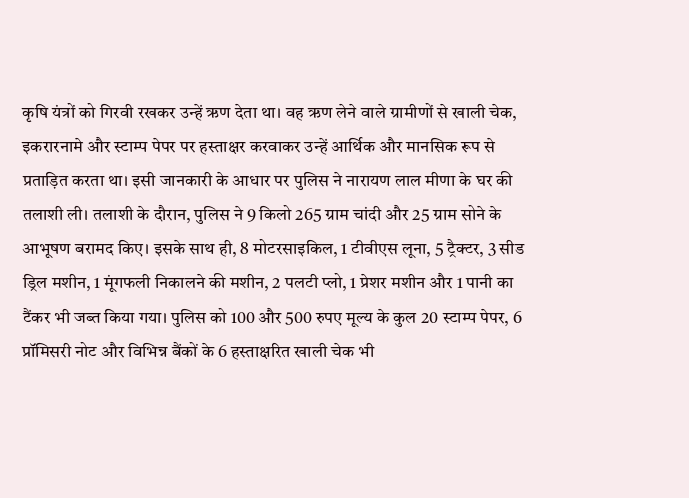कृषि यंत्रों को गिरवी रखकर उन्हें ऋण देता था। वह ऋण लेने वाले ग्रामीणों से खाली चेक, इकरारनामे और स्टाम्प पेपर पर हस्ताक्षर करवाकर उन्हें आर्थिक और मानसिक रूप से प्रताड़ित करता था। इसी जानकारी के आधार पर पुलिस ने नारायण लाल मीणा के घर की तलाशी ली। तलाशी के दौरान, पुलिस ने 9 किलो 265 ग्राम चांदी और 25 ग्राम सोने के आभूषण बरामद किए। इसके साथ ही, 8 मोटरसाइकिल, 1 टीवीएस लूना, 5 ट्रैक्टर, 3 सीड ड्रिल मशीन, 1 मूंगफली निकालने की मशीन, 2 पलटी प्लो, 1 प्रेशर मशीन और 1 पानी का टैंकर भी जब्त किया गया। पुलिस को 100 और 500 रुपए मूल्य के कुल 20 स्टाम्प पेपर, 6 प्रॉमिसरी नोट और विभिन्न बैंकों के 6 हस्ताक्षरित खाली चेक भी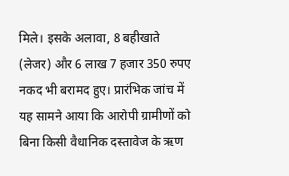मिले। इसके अलावा, 8 बहीखाते (लेजर) और 6 लाख 7 हजार 350 रुपए नकद भी बरामद हुए। प्रारंभिक जांच में यह सामने आया कि आरोपी ग्रामीणों को बिना किसी वैधानिक दस्तावेज के ऋण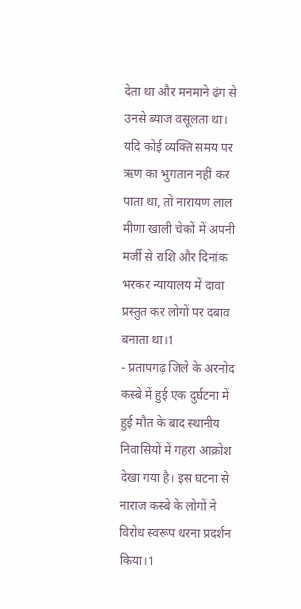देता था और मनमाने ढंग से उनसे ब्याज वसूलता था। यदि कोई व्यक्ति समय पर ऋण का भुगतान नहीं कर पाता था, तो नारायण लाल मीणा खाली चेकों में अपनी मर्जी से राशि और दिनांक भरकर न्यायालय में दावा प्रस्तुत कर लोगों पर दबाव बनाता था।1
- प्रतापगढ़ जिले के अरनोद कस्बे में हुई एक दुर्घटना में हुई मौत के बाद स्थानीय निवासियों में गहरा आक्रोश देखा गया है। इस घटना से नाराज कस्बे के लोगों ने विरोध स्वरूप धरना प्रदर्शन किया।1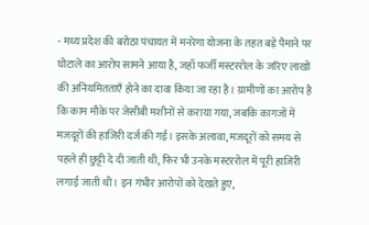- मध्य प्रदेश की बरोठा पंचायत में मनरेगा योजना के तहत बड़े पैमाने पर घोटाले का आरोप सामने आया है, जहाँ फर्जी मस्टररोल के जरिए लाखों की अनियमितताएँ होने का दावा किया जा रहा है। ग्रामीणों का आरोप है कि काम मौके पर जेसीबी मशीनों से कराया गया, जबकि कागजों में मजदूरों की हाजिरी दर्ज की गई। इसके अलावा, मजदूरों को समय से पहले ही छुट्टी दे दी जाती थी, फिर भी उनके मस्टररोल में पूरी हाजिरी लगाई जाती थी। इन गंभीर आरोपों को देखते हुए,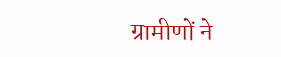ग्रामीणों ने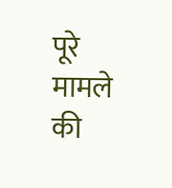पूरे मामले की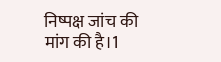निष्पक्ष जांच की मांग की है।1